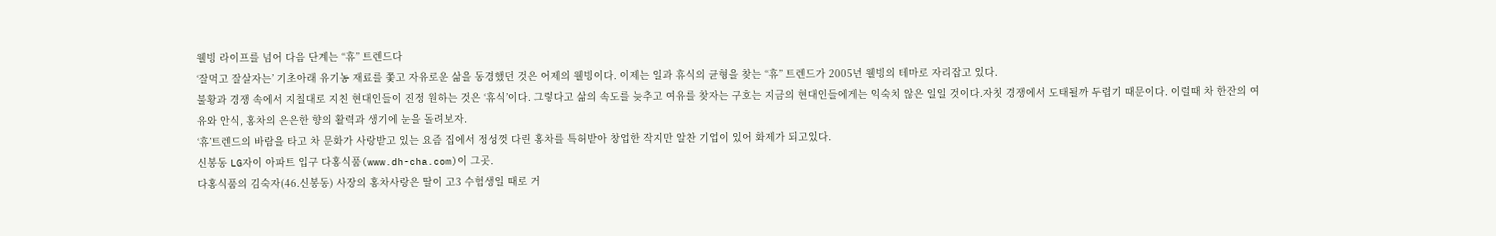웰빙 라이프를 넘어 다음 단계는 “휴” 트렌드다
‘잘먹고 잘살자는’ 기초아래 유기농 재료를 쫓고 자유로운 삶을 동경했던 것은 어제의 웰빙이다. 이제는 일과 휴식의 균형을 찾는 “휴” 트렌드가 2005년 웰빙의 테마로 자리잡고 있다.
불황과 경쟁 속에서 지칠대로 지친 현대인들이 진정 원하는 것은 ‘휴식’이다. 그렇다고 삶의 속도를 늦추고 여유를 찾자는 구호는 지금의 현대인들에게는 익숙치 않은 일일 것이다.자칫 경쟁에서 도태될까 두렵기 때문이다. 이럴때 차 한잔의 여유와 안식, 홍차의 은은한 향의 활력과 생기에 눈을 돌려보자.
‘휴’트렌드의 바람을 타고 차 문화가 사랑받고 있는 요즘 집에서 정성껏 다린 홍차를 특허받아 창업한 작지만 알찬 기업이 있어 화제가 되고있다.
신봉동 LG자이 아파트 입구 다홍식품(www.dh-cha.com)이 그곳.
다홍식품의 김숙자(46.신봉동) 사장의 홍차사랑은 딸이 고3 수험생일 때로 거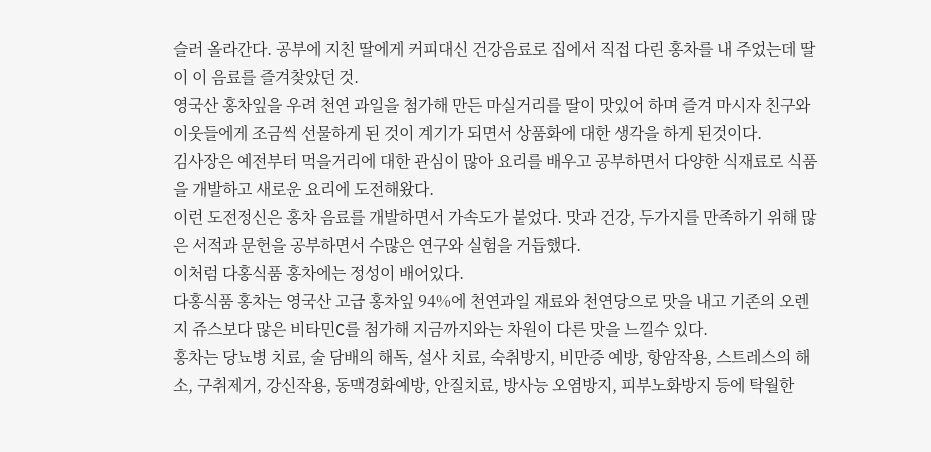슬러 올라간다. 공부에 지친 딸에게 커피대신 건강음료로 집에서 직접 다린 홍차를 내 주었는데 딸이 이 음료를 즐겨찾았던 것.
영국산 홍차잎을 우려 천연 과일을 첨가해 만든 마실거리를 딸이 맛있어 하며 즐겨 마시자 친구와 이웃들에게 조금씩 선물하게 된 것이 계기가 되면서 상품화에 대한 생각을 하게 된것이다.
김사장은 예전부터 먹을거리에 대한 관심이 많아 요리를 배우고 공부하면서 다양한 식재료로 식품을 개발하고 새로운 요리에 도전해왔다.
이런 도전정신은 홍차 음료를 개발하면서 가속도가 붙었다. 맛과 건강, 두가지를 만족하기 위해 많은 서적과 문헌을 공부하면서 수많은 연구와 실험을 거듭했다.
이처럼 다홍식품 홍차에는 정성이 배어있다.
다홍식품 홍차는 영국산 고급 홍차잎 94%에 천연과일 재료와 천연당으로 맛을 내고 기존의 오렌지 쥬스보다 많은 비타민C를 첨가해 지금까지와는 차원이 다른 맛을 느낄수 있다.
홍차는 당뇨병 치료, 술 담배의 해독, 설사 치료, 숙취방지, 비만증 예방, 항암작용, 스트레스의 해소, 구취제거, 강신작용, 동맥경화예방, 안질치료, 방사능 오염방지, 피부노화방지 등에 탁월한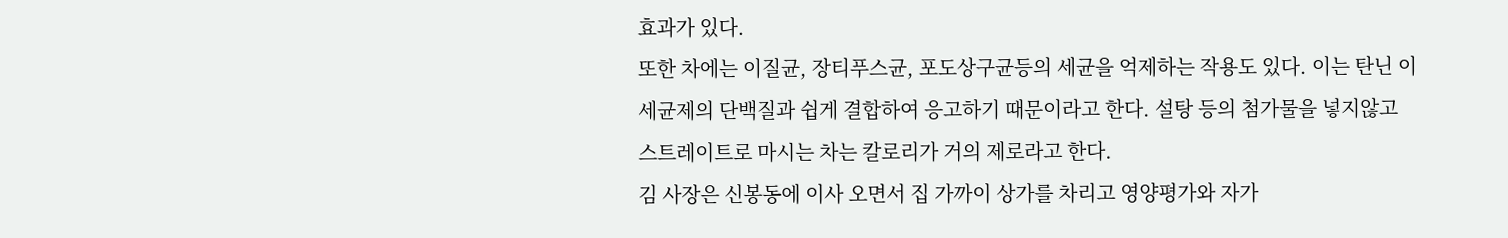효과가 있다.
또한 차에는 이질균, 장티푸스균, 포도상구균등의 세균을 억제하는 작용도 있다. 이는 탄닌 이 세균제의 단백질과 쉽게 결합하여 응고하기 때문이라고 한다. 설탕 등의 첨가물을 넣지않고 스트레이트로 마시는 차는 칼로리가 거의 제로라고 한다.
김 사장은 신봉동에 이사 오면서 집 가까이 상가를 차리고 영양평가와 자가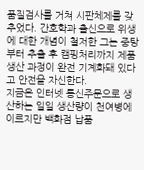품질검사를 거쳐 시판체제를 갖추었다. 간호학과 출신으로 위생에 대한 개념이 철저한 그는 중탕부터 추출 후 캠핑처리까지 제품생산 과정이 완전 기계화돼 있다고 안전을 자신한다.
지금은 인터넷 통신주문으로 생산하는 일일 생산량이 천여병에 이르지만 백화점 납품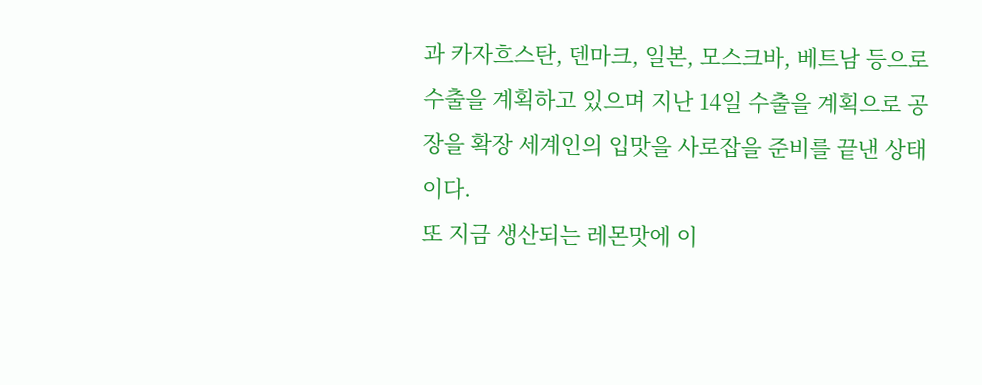과 카자흐스탄, 덴마크, 일본, 모스크바, 베트남 등으로 수출을 계획하고 있으며 지난 14일 수출을 계획으로 공장을 확장 세계인의 입맛을 사로잡을 준비를 끝낸 상태이다.
또 지금 생산되는 레몬맛에 이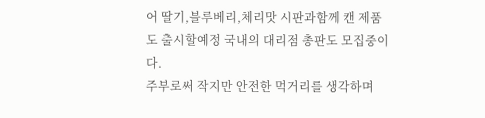어 딸기,블루베리,체리맛 시판과함께 캔 제품도 출시할예정 국내의 대리점 총판도 모집중이다.
주부로써 작지만 안전한 먹거리를 생각하며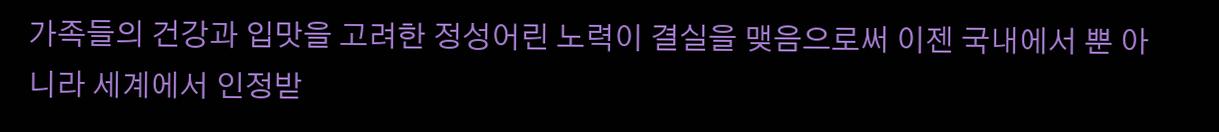가족들의 건강과 입맛을 고려한 정성어린 노력이 결실을 맺음으로써 이젠 국내에서 뿐 아니라 세계에서 인정받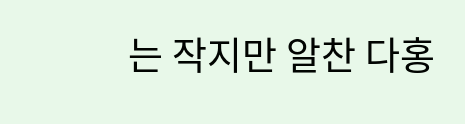는 작지만 알찬 다홍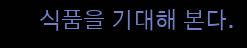식품을 기대해 본다.